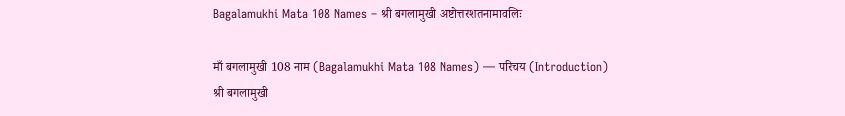Bagalamukhi Mata 108 Names – श्री बगलामुखी अष्टोत्तरशतनामावलिः

माँ बगलामुखी 108 नाम (Bagalamukhi Mata 108 Names) — परिचय (Introduction)
श्री बगलामुखी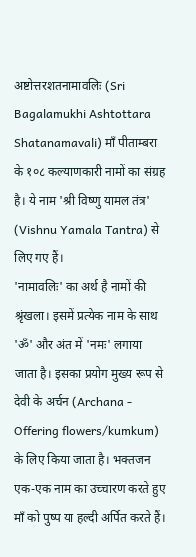अष्टोत्तरशतनामावलिः (Sri Bagalamukhi Ashtottara Shatanamavali) माँ पीताम्बरा के १०८ कल्याणकारी नामों का संग्रह है। ये नाम 'श्री विष्णु यामल तंत्र' (Vishnu Yamala Tantra) से लिए गए हैं।
'नामावलिः' का अर्थ है नामों की श्रृंखला। इसमें प्रत्येक नाम के साथ 'ॐ' और अंत में 'नमः' लगाया जाता है। इसका प्रयोग मुख्य रूप से देवी के अर्चन (Archana - Offering flowers/kumkum) के लिए किया जाता है। भक्तजन एक-एक नाम का उच्चारण करते हुए माँ को पुष्प या हल्दी अर्पित करते हैं।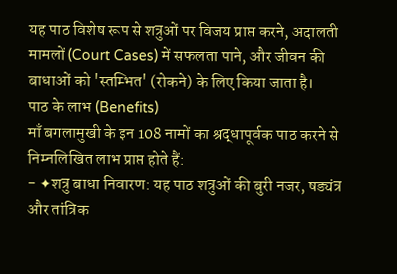यह पाठ विशेष रूप से शत्रुओं पर विजय प्राप्त करने, अदालती मामलों (Court Cases) में सफलता पाने, और जीवन की बाधाओं को 'स्तम्भित' (रोकने) के लिए किया जाता है।
पाठ के लाभ (Benefits)
माँ बगलामुखी के इन 108 नामों का श्रद्धापूर्वक पाठ करने से निम्नलिखित लाभ प्राप्त होते हैं:
- ✦शत्रु बाधा निवारण: यह पाठ शत्रुओं की बुरी नजर, षड्यंत्र और तांत्रिक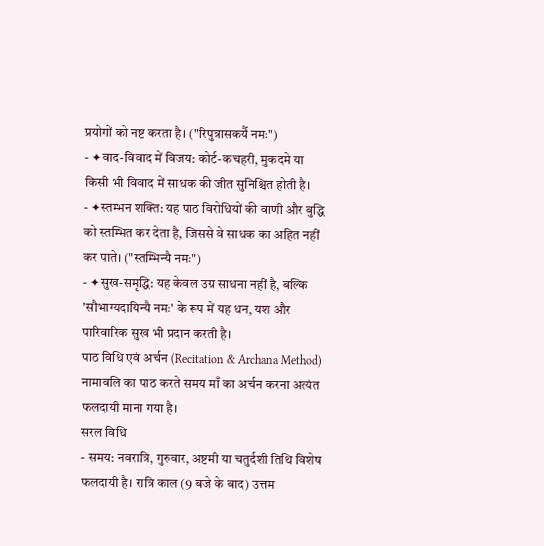प्रयोगों को नष्ट करता है। ("रिपुत्रासकर्यै नमः")
- ✦वाद-विवाद में विजय: कोर्ट-कचहरी, मुकदमे या किसी भी विवाद में साधक की जीत सुनिश्चित होती है।
- ✦स्तम्भन शक्ति: यह पाठ विरोधियों की वाणी और बुद्धि को स्तम्भित कर देता है, जिससे वे साधक का अहित नहीं कर पाते। ("स्तम्भिन्यै नमः")
- ✦सुख-समृद्धि: यह केवल उग्र साधना नहीं है, बल्कि 'सौभाग्यदायिन्यै नमः' के रूप में यह धन, यश और पारिवारिक सुख भी प्रदान करती है।
पाठ विधि एवं अर्चन (Recitation & Archana Method)
नामावलि का पाठ करते समय माँ का अर्चन करना अत्यंत फलदायी माना गया है।
सरल विधि
- समय: नवरात्रि, गुरुवार, अष्टमी या चतुर्दशी तिथि विशेष फलदायी है। रात्रि काल (9 बजे के बाद) उत्तम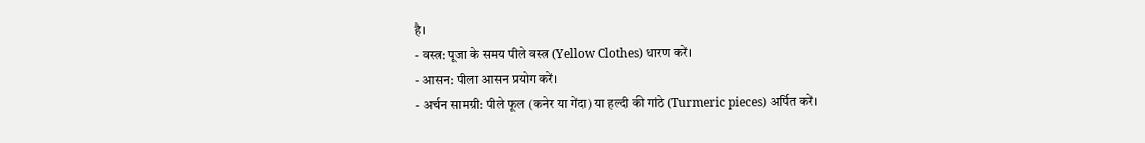है।
- वस्त्र: पूजा के समय पीले वस्त्र (Yellow Clothes) धारण करें।
- आसन: पीला आसन प्रयोग करें।
- अर्चन सामग्री: पीले फूल (कनेर या गेंदा) या हल्दी की गांठे (Turmeric pieces) अर्पित करें।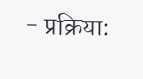- प्रक्रिया: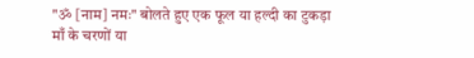"ॐ [नाम] नमः" बोलते हुए एक फूल या हल्दी का टुकड़ा माँ के चरणों या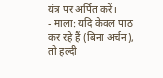यंत्र पर अर्पित करें।
- माला: यदि केवल पाठ कर रहे हैं (बिना अर्चन), तो हल्दी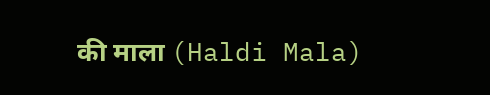की माला (Haldi Mala)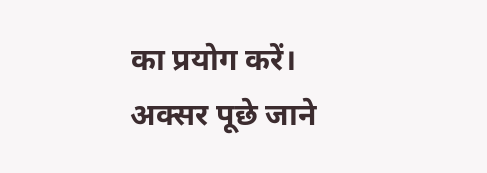का प्रयोग करें।
अक्सर पूछे जाने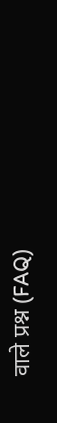वाले प्रश्न (FAQ)